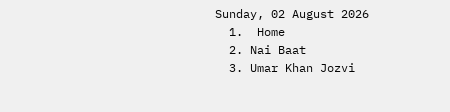Sunday, 02 August 2026
  1.  Home
  2. Nai Baat
  3. Umar Khan Jozvi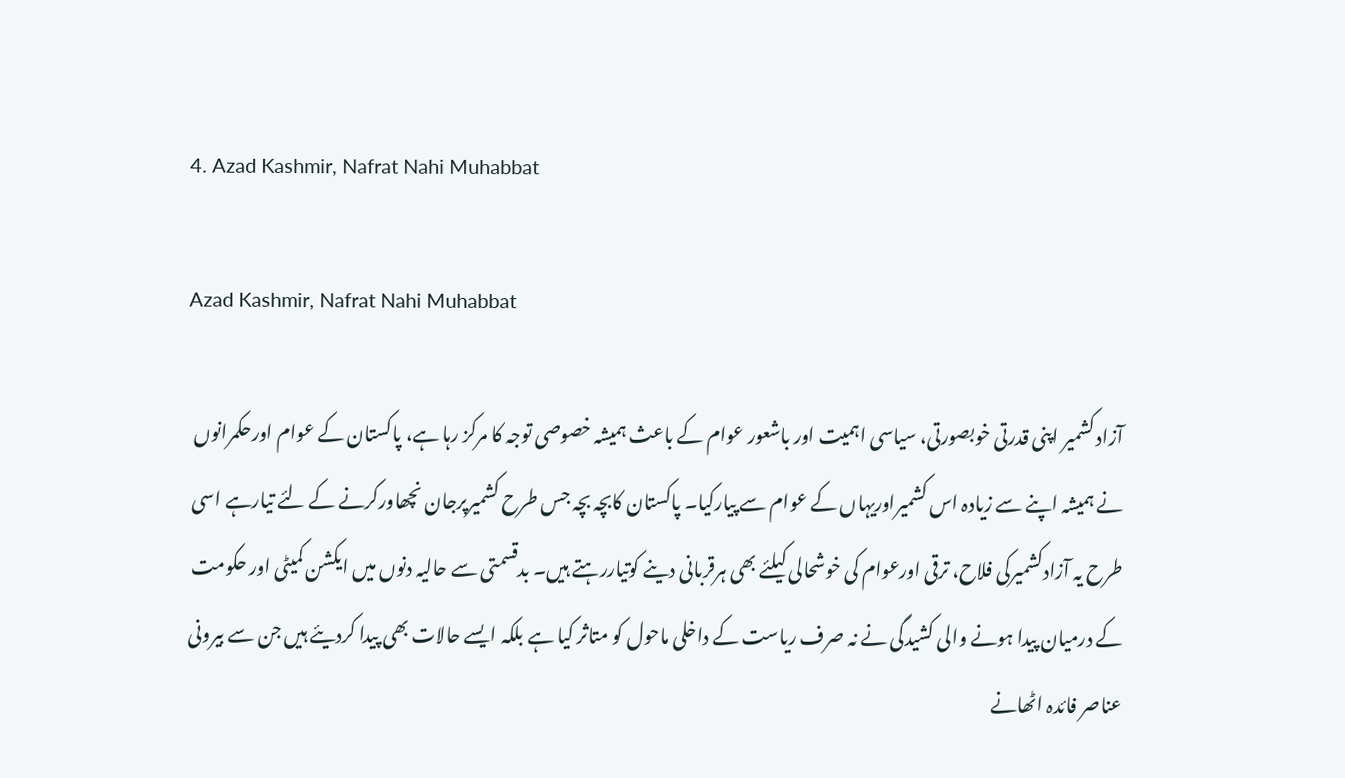4. Azad Kashmir, Nafrat Nahi Muhabbat

Azad Kashmir, Nafrat Nahi Muhabbat

آزاد کشمیر اپنی قدرتی خوبصورتی، سیاسی اہمیت اور باشعور عوام کے باعث ہمیشہ خصوصی توجہ کا مرکز رہا ہے، پاکستان کے عوام اورحکمرانوں نے ہمیشہ اپنے سے زیادہ اس کشمیراوریہاں کے عوام سے پیارکیا۔ پاکستان کابچہ بچہ جس طرح کشمیرپرجان نچھاورکرنے کے لئے تیارہے اسی طرح یہ آزادکشمیرکی فلاح، ترقی اورعوام کی خوشحالی کیلئے بھی ہرقربانی دینے کوتیاررہتے ہیں۔ بدقسمتی سے حالیہ دنوں میں ایکشن کمیٹی اور حکومت کے درمیان پیدا ہونے والی کشیدگی نے نہ صرف ریاست کے داخلی ماحول کو متاثر کیا ہے بلکہ ایسے حالات بھی پیدا کردیئے ہیں جن سے بیرونی عناصر فائدہ اٹھانے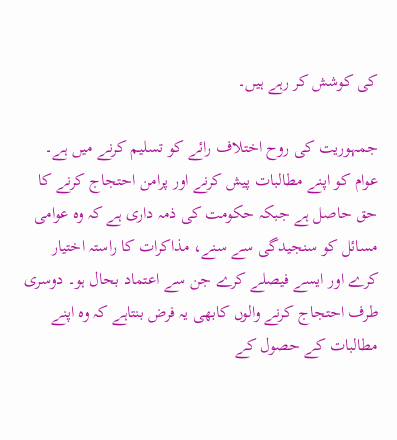کی کوشش کر رہے ہیں۔

جمہوریت کی روح اختلاف رائے کو تسلیم کرنے میں ہے۔ عوام کو اپنے مطالبات پیش کرنے اور پرامن احتجاج کرنے کا حق حاصل ہے جبکہ حکومت کی ذمہ داری ہے کہ وہ عوامی مسائل کو سنجیدگی سے سنے، مذاکرات کا راستہ اختیار کرے اور ایسے فیصلے کرے جن سے اعتماد بحال ہو۔ دوسری طرف احتجاج کرنے والوں کابھی یہ فرض بنتاہے کہ وہ اپنے مطالبات کے حصول کے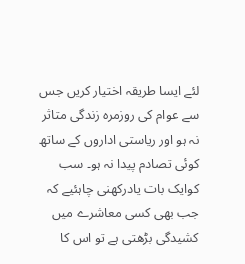لئے ایسا طریقہ اختیار کریں جس سے عوام کی روزمرہ زندگی متاثر نہ ہو اور ریاستی اداروں کے ساتھ کوئی تصادم پیدا نہ ہو۔ سب کوایک بات یادرکھنی چاہئیے کہ جب بھی کسی معاشرے میں کشیدگی بڑھتی ہے تو اس کا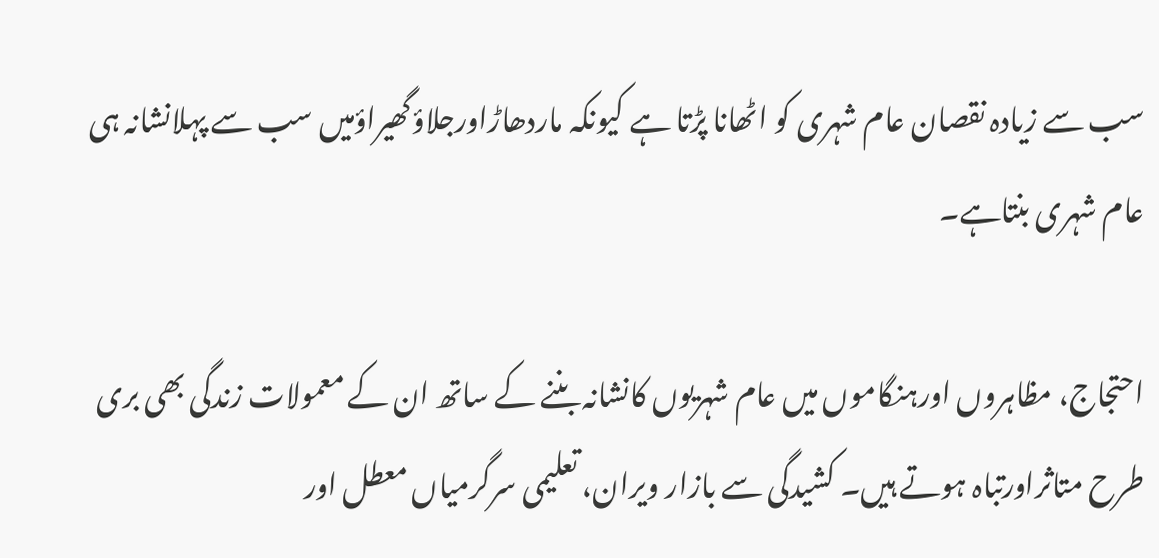سب سے زیادہ نقصان عام شہری کو اٹھانا پڑتا ہے کیونکہ ماردھاڑاورجلاؤگھیراؤمیں سب سے پہلانشانہ ہی عام شہری بنتاہے۔

احتجاج، مظاہروں اورہنگاموں میں عام شہریوں کانشانہ بننے کے ساتھ ان کے معمولات زندگی بھی بری طرح متاثراورتباہ ہوتے ہیں۔ کشیدگی سے بازار ویران، تعلیمی سرگرمیاں معطل اور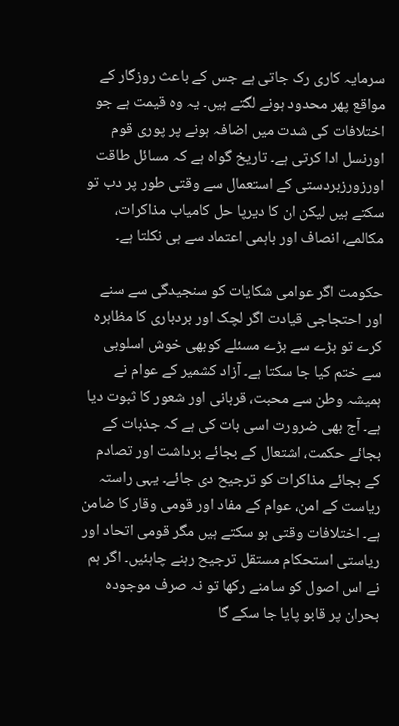سرمایہ کاری رک جاتی ہے جس کے باعث روزگار کے مواقع پھر محدود ہونے لگتے ہیں۔ یہ وہ قیمت ہے جو اختلافات کی شدت میں اضافہ ہونے پر پوری قوم اورنسل ادا کرتی ہے۔ تاریخ گواہ ہے کہ مسائل طاقت اورزورزبردستی کے استعمال سے وقتی طور پر دب تو سکتے ہیں لیکن ان کا دیرپا حل کامیاب مذاکرات، مکالمے، انصاف اور باہمی اعتماد سے ہی نکلتا ہے۔

حکومت اگر عوامی شکایات کو سنجیدگی سے سنے اور احتجاجی قیادت اگر لچک اور بردباری کا مظاہرہ کرے تو بڑے سے بڑے مسئلے کوبھی خوش اسلوبی سے ختم کیا جا سکتا ہے۔ آزاد کشمیر کے عوام نے ہمیشہ وطن سے محبت، قربانی اور شعور کا ثبوت دیا ہے۔ آج بھی ضرورت اسی بات کی ہے کہ جذبات کے بجائے حکمت، اشتعال کے بجائے برداشت اور تصادم کے بجائے مذاکرات کو ترجیح دی جائے۔ یہی راستہ ریاست کے امن، عوام کے مفاد اور قومی وقار کا ضامن ہے۔ اختلافات وقتی ہو سکتے ہیں مگر قومی اتحاد اور ریاستی استحکام مستقل ترجیح رہنے چاہئیں۔ اگر ہم نے اس اصول کو سامنے رکھا تو نہ صرف موجودہ بحران پر قابو پایا جا سکے گا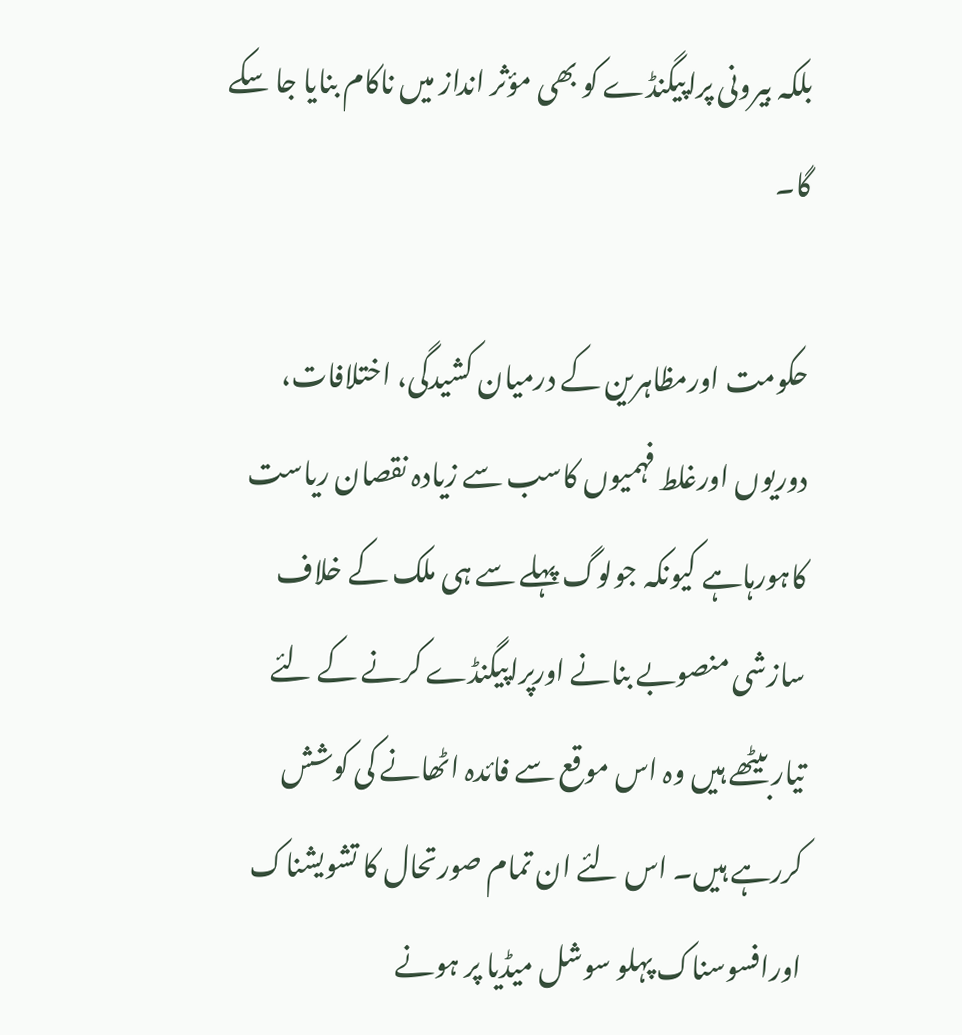بلکہ بیرونی پراپیگنڈے کو بھی مؤثر انداز میں ناکام بنایا جا سکے گا۔

حکومت اورمظاہرین کے درمیان کشیدگی، اختلافات، دوریوں اورغلط فہمیوں کاسب سے زیادہ نقصان ریاست کاہورہاہے کیونکہ جولوگ پہلے سے ہی ملک کے خلاف سازشی منصوبے بنانے اورپراپیگنڈے کرنے کے لئے تیاربیٹھے ہیں وہ اس موقع سے فائدہ اٹھانے کی کوشش کررہے ہیں۔ اس لئے ان تمام صورتحال کا تشویشناک اورافسوسناک پہلو سوشل میڈیا پر ہونے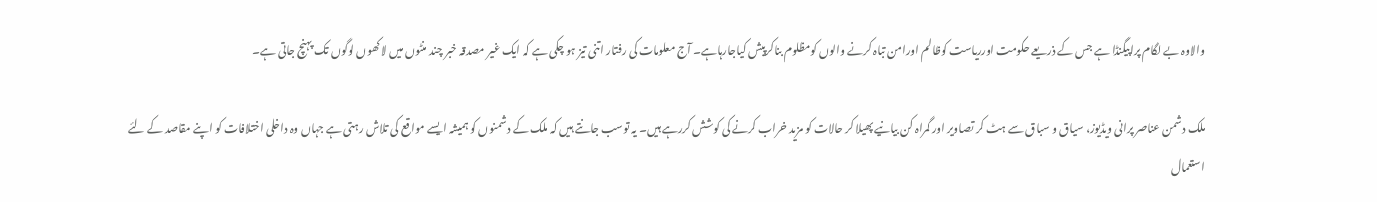والاوہ بے لگام پراپیگنڈا ہے جس کے ذریعے حکومت اورریاست کوظالم اورامن تباہ کرنے والوں کومظلوم بناکرپیش کیاجارہاہے۔ آج معلومات کی رفتار اتنی تیز ہو چکی ہے کہ ایک غیر مصدقہ خبر چند منٹوں میں لاکھوں لوگوں تک پہنچ جاتی ہے۔

ملک دشمن عناصر پرانی ویڈیوز، سیاق و سباق سے ہٹ کر تصاویر اور گمراہ کن بیانیے پھیلا کر حالات کو مزید خراب کرنے کی کوشش کررہے ہیں۔ یہ توسب جانتے ہیں کہ ملک کے دشمنوں کو ہمیشہ ایسے مواقع کی تلاش رہتی ہے جہاں وہ داخلی اختلافات کو اپنے مقاصد کے لئے استعمال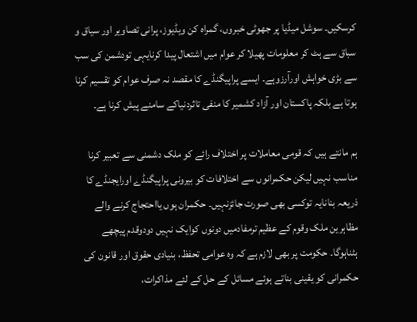کرسکیں۔ سوشل میڈیا پر جھوٹی خبروں، گمراہ کن ویڈیوز، پرانی تصاویر اور سیاق و سباق سے ہٹ کر معلومات پھیلا کر عوام میں اشتعال پیدا کرنایہی تودشمن کی سب سے بڑی خواہش اورآرزوہے۔ ایسے پراپیگنڈے کا مقصد نہ صرف عوام کو تقسیم کرنا ہوتا ہے بلکہ پاکستان اور آزاد کشمیر کا منفی تاثردنیاکے سامنے پیش کرنا ہے۔

ہم مانتے ہیں کہ قومی معاملات پر اختلاف رائے کو ملک دشمنی سے تعبیر کرنا مناسب نہیں لیکن حکمرانوں سے اختلافات کو بیرونی پراپیگنڈے اورایجنڈے کا ذریعہ بنانایہ توکسی بھی صورت جائزنہیں۔ حکمران ہوں یااحتجاج کرنے والے مظاہرین ملک وقوم کے عظیم ترمفادمیں دونوں کوایک نہیں دودوقدم پیچھے ہٹناہوگا۔ حکومت پر بھی لازم ہے کہ وہ عوامی تحفظ، بنیادی حقوق اور قانون کی حکمرانی کو یقینی بناتے ہوئے مسائل کے حل کے لئے مذاکرات،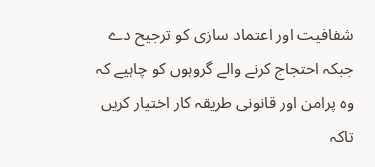شفافیت اور اعتماد سازی کو ترجیح دے جبکہ احتجاج کرنے والے گروہوں کو چاہیے کہ وہ پرامن اور قانونی طریقہ کار اختیار کریں تاکہ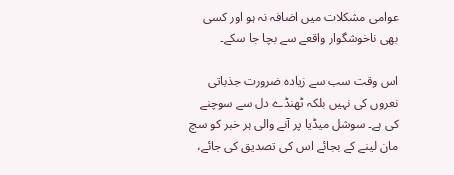عوامی مشکلات میں اضافہ نہ ہو اور کسی بھی ناخوشگوار واقعے سے بچا جا سکے۔

اس وقت سب سے زیادہ ضرورت جذباتی نعروں کی نہیں بلکہ ٹھنڈے دل سے سوچنے کی ہے۔ سوشل میڈیا پر آنے والی ہر خبر کو سچ مان لینے کے بجائے اس کی تصدیق کی جائے،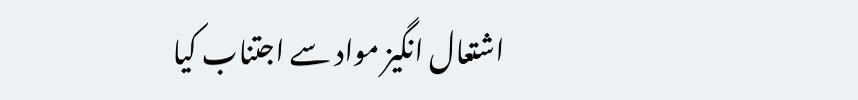اشتعال انگیز مواد سے اجتناب کیا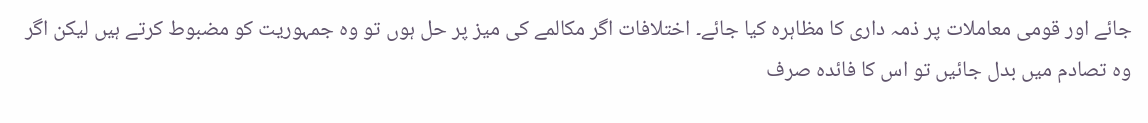جائے اور قومی معاملات پر ذمہ داری کا مظاہرہ کیا جائے۔ اختلافات اگر مکالمے کی میز پر حل ہوں تو وہ جمہوریت کو مضبوط کرتے ہیں لیکن اگر وہ تصادم میں بدل جائیں تو اس کا فائدہ صرف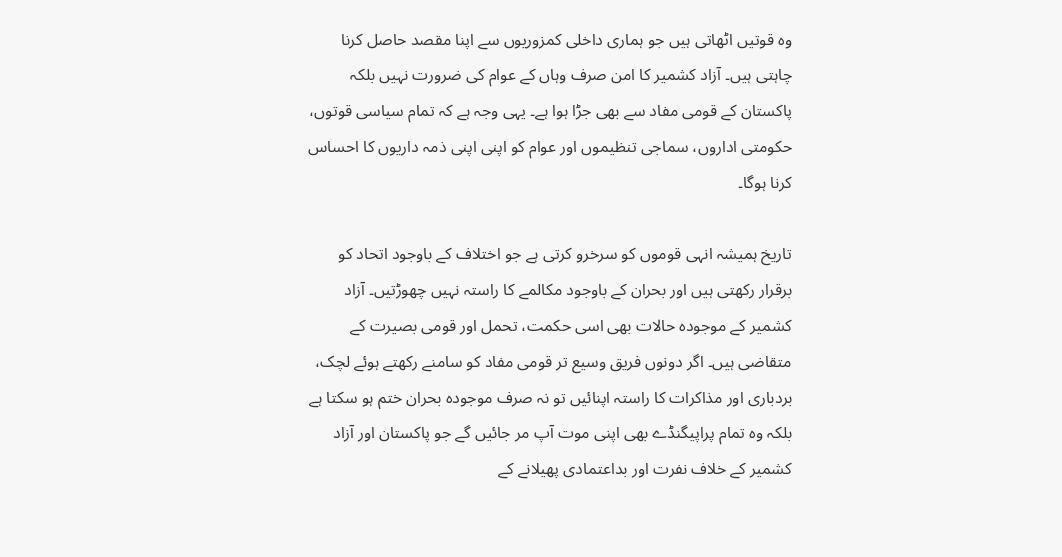وہ قوتیں اٹھاتی ہیں جو ہماری داخلی کمزوریوں سے اپنا مقصد حاصل کرنا چاہتی ہیں۔ آزاد کشمیر کا امن صرف وہاں کے عوام کی ضرورت نہیں بلکہ پاکستان کے قومی مفاد سے بھی جڑا ہوا ہے۔ یہی وجہ ہے کہ تمام سیاسی قوتوں، حکومتی اداروں، سماجی تنظیموں اور عوام کو اپنی اپنی ذمہ داریوں کا احساس کرنا ہوگا۔

تاریخ ہمیشہ انہی قوموں کو سرخرو کرتی ہے جو اختلاف کے باوجود اتحاد کو برقرار رکھتی ہیں اور بحران کے باوجود مکالمے کا راستہ نہیں چھوڑتیں۔ آزاد کشمیر کے موجودہ حالات بھی اسی حکمت، تحمل اور قومی بصیرت کے متقاضی ہیں۔ اگر دونوں فریق وسیع تر قومی مفاد کو سامنے رکھتے ہوئے لچک، بردباری اور مذاکرات کا راستہ اپنائیں تو نہ صرف موجودہ بحران ختم ہو سکتا ہے بلکہ وہ تمام پراپیگنڈے بھی اپنی موت آپ مر جائیں گے جو پاکستان اور آزاد کشمیر کے خلاف نفرت اور بداعتمادی پھیلانے کے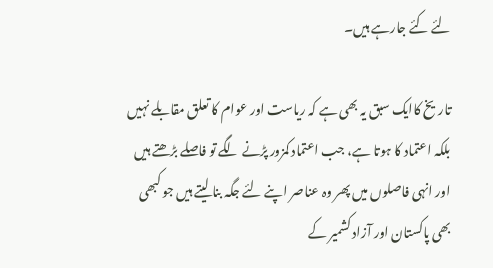لئے کئے جارہے ہیں۔

تاریخ کاایک سبق یہ بھی ہے کہ ریاست اور عوام کا تعلق مقابلے نہیں بلکہ اعتماد کا ہوتا ہے، جب اعتماد کمزور پڑنے لگے تو فاصلے بڑھتے ہیں اور انہی فاصلوں میں پھر وہ عناصر اپنے لئے جگہ بنا لیتے ہیں جو کبھی بھی پاکستان اور آزاد کشمیر کے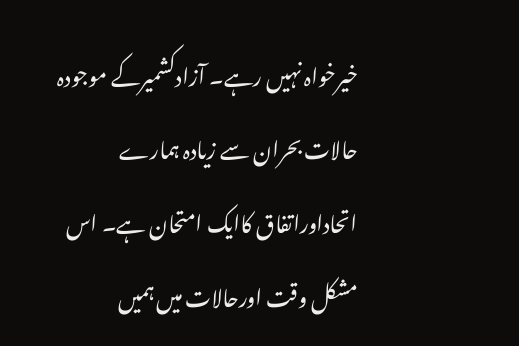خیرخواہ نہیں رہے۔ آزادکشمیرکے موجودہ حالات بحران سے زیادہ ہمارے اتحاداوراتفاق کاایک امتحان ہے۔ اس مشکل وقت اورحالات میں ہمیں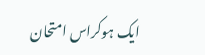ایک ہوکراس امتحان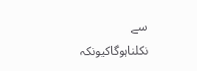سے نکلناہوگاکیونکہ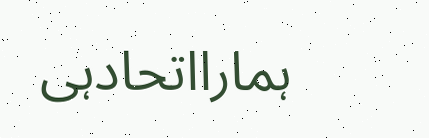ہمارااتحادہی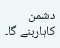دشمن کاہاربنے گا۔